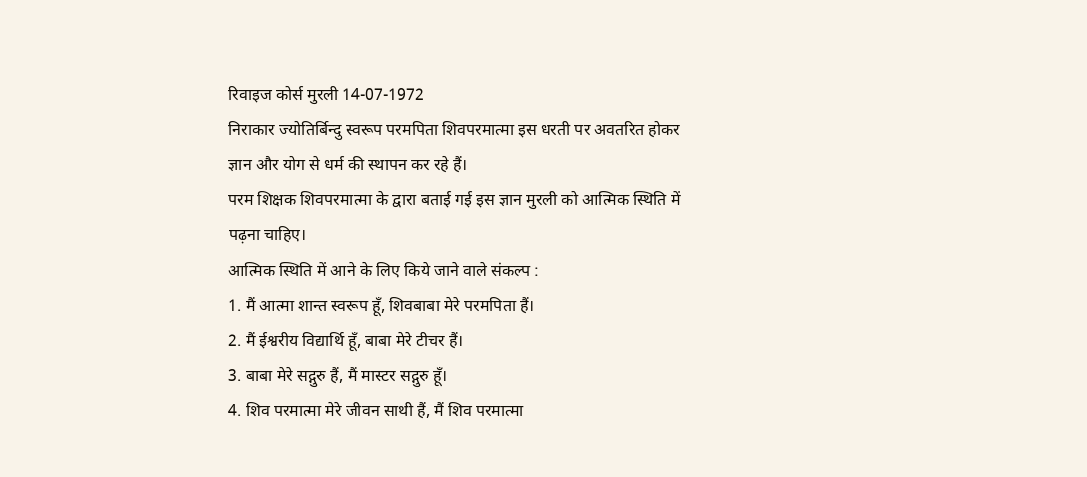रिवाइज कोर्स मुरली 14-07-1972
निराकार ज्योतिर्बिन्दु स्वरूप परमपिता शिवपरमात्मा इस धरती पर अवतरित होकर ज्ञान और योग से धर्म की स्थापन कर रहे हैं।
परम शिक्षक शिवपरमात्मा के द्वारा बताई गई इस ज्ञान मुरली को आत्मिक स्थिति में पढ़ना चाहिए।
आत्मिक स्थिति में आने के लिए किये जाने वाले संकल्प :
1. मैं आत्मा शान्त स्वरूप हूँ, शिवबाबा मेरे परमपिता हैं।
2. मैं ईश्वरीय विद्यार्थि हूँ, बाबा मेरे टीचर हैं।
3. बाबा मेरे सद्गुरु हैं, मैं मास्टर सद्गुरु हूँ।
4. शिव परमात्मा मेरे जीवन साथी हैं, मैं शिव परमात्मा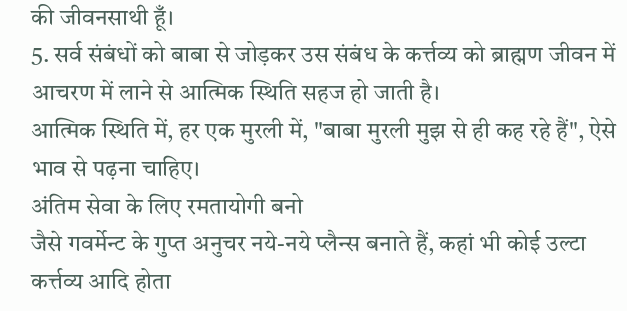की जीवनसाथी हूँ।
5. सर्व संबंधों को बाबा से जोड़कर उस संबंध के कर्त्तव्य को ब्राह्मण जीवन में आचरण में लाने से आत्मिक स्थिति सहज हो जाती है।
आत्मिक स्थिति में, हर एक मुरली में, "बाबा मुरली मुझ से ही कह रहे हैं", ऐसे भाव से पढ़ना चाहिए।
अंतिम सेवा के लिए रमतायोगी बनो
जैसे गवर्मेन्ट के गुप्त अनुचर नये-नये प्लैन्स बनाते हैं, कहां भी कोई उल्टा कर्त्तव्य आदि होता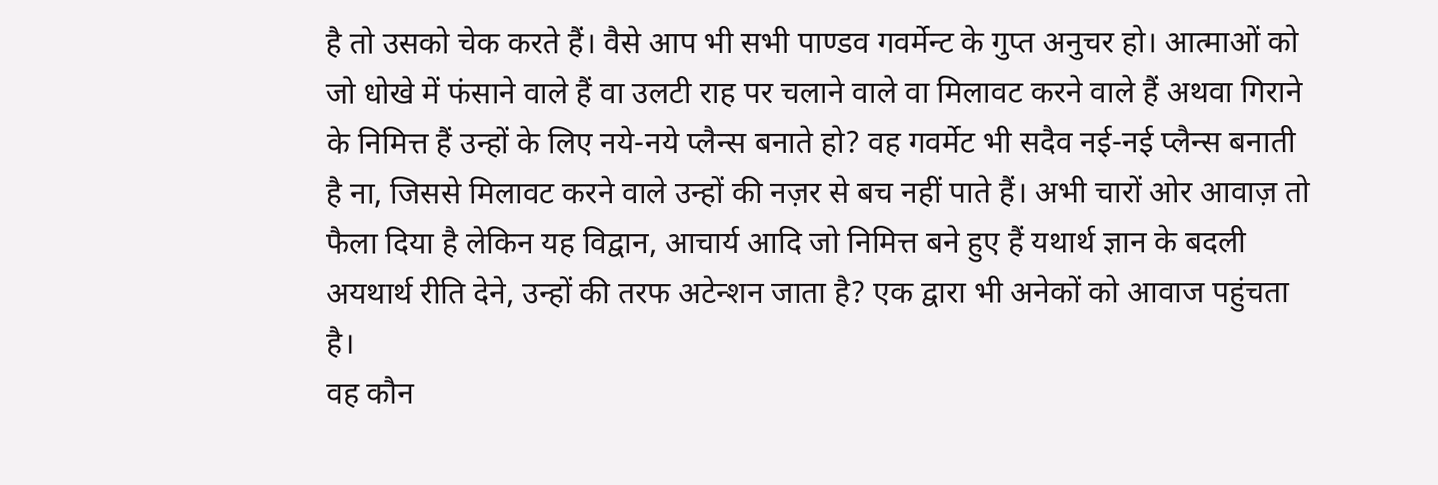है तो उसको चेक करते हैं। वैसे आप भी सभी पाण्डव गवर्मेन्ट के गुप्त अनुचर हो। आत्माओं को जो धोखे में फंसाने वाले हैं वा उलटी राह पर चलाने वाले वा मिलावट करने वाले हैं अथवा गिराने के निमित्त हैं उन्हों के लिए नये-नये प्लैन्स बनाते हो? वह गवर्मेट भी सदैव नई-नई प्लैन्स बनाती है ना, जिससे मिलावट करने वाले उन्हों की नज़र से बच नहीं पाते हैं। अभी चारों ओर आवाज़ तो फैला दिया है लेकिन यह विद्वान, आचार्य आदि जो निमित्त बने हुए हैं यथार्थ ज्ञान के बदली अयथार्थ रीति देने, उन्हों की तरफ अटेन्शन जाता है? एक द्वारा भी अनेकों को आवाज पहुंचता है।
वह कौन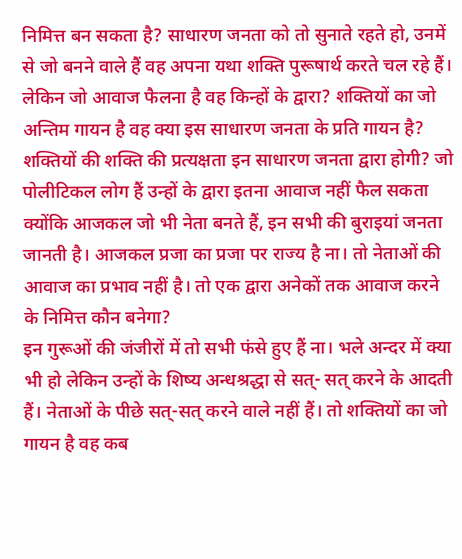निमित्त बन सकता है? साधारण जनता को तो सुनाते रहते हो, उनमें से जो बनने वाले हैं वह अपना यथा शक्ति पुरूषार्थ करते चल रहे हैं। लेकिन जो आवाज फैलना है वह किन्हों के द्वारा? शक्तियों का जो अन्तिम गायन है वह क्या इस साधारण जनता के प्रति गायन है? शक्तियों की शक्ति की प्रत्यक्षता इन साधारण जनता द्वारा होगी? जो पोलीटिकल लोग हैं उन्हों के द्वारा इतना आवाज नहीं फैल सकता क्योंकि आजकल जो भी नेता बनते हैं, इन सभी की बुराइयां जनता जानती है। आजकल प्रजा का प्रजा पर राज्य है ना। तो नेताओं की आवाज का प्रभाव नहीं है। तो एक द्वारा अनेकों तक आवाज करने के निमित्त कौन बनेगा?
इन गुरूओं की जंजीरों में तो सभी फंसे हुए हैं ना। भले अन्दर में क्या भी हो लेकिन उन्हों के शिष्य अन्धश्रद्धा से सत्- सत् करने के आदती हैं। नेताओं के पीछे सत्-सत् करने वाले नहीं हैं। तो शक्तियों का जो गायन है वह कब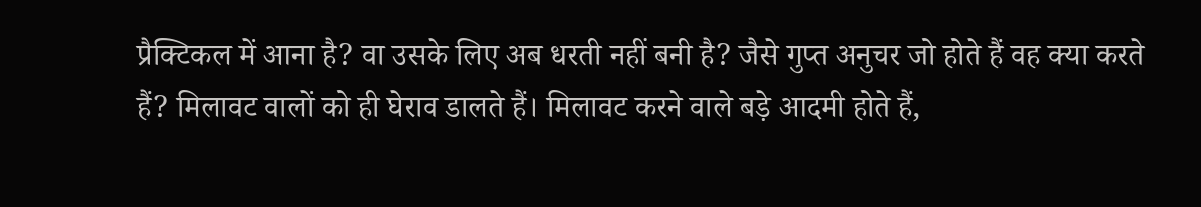प्रैक्टिकल में आना है? वा उसके लिए अब धरती नहीं बनी है? जैसे गुप्त अनुचर जो होते हैं वह क्या करते हैं? मिलावट वालों को ही घेराव डालते हैं। मिलावट करने वाले बड़े आदमी होते हैं,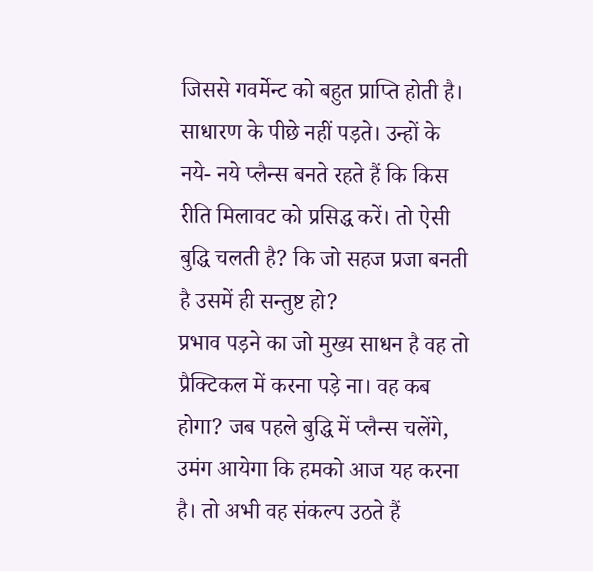जिससे गवर्मेन्ट को बहुत प्राप्ति होती है। साधारण के पीछे नहीं पड़ते। उन्हों के नये- नये प्लैन्स बनते रहते हैं कि किस रीति मिलावट को प्रसिद्ध करें। तो ऐसी बुद्धि चलती है? कि जो सहज प्रजा बनती है उसमें ही सन्तुष्ट हो?
प्रभाव पड़ने का जो मुख्य साधन है वह तो प्रैक्टिकल में करना पड़े ना। वह कब होगा? जब पहले बुद्धि में प्लैन्स चलेंगे, उमंग आयेगा कि हमको आज यह करना है। तो अभी वह संकल्प उठते हैं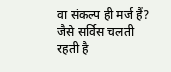वा संकल्प ही मर्ज हैं? जैसे सर्विस चलती रहती है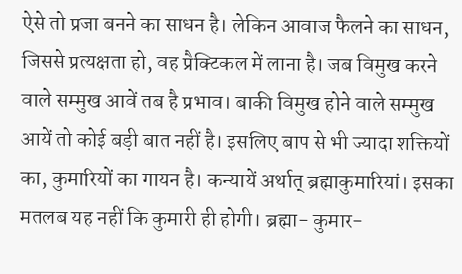ऐसे तो प्रजा बनने का साधन है। लेकिन आवाज फैलने का साधन, जिससे प्रत्यक्षता हो, वह प्रैक्टिकल में लाना है। जब विमुख करने वाले सम्मुख आवें तब है प्रभाव। बाकी विमुख होने वाले सम्मुख आयें तो कोई बड़ी बात नहीं है। इसलिए बाप से भी ज्यादा शक्तियों का, कुमारियों का गायन है। कन्यायें अर्थात् ब्रह्माकुमारियां। इसका मतलब यह नहीं कि कुमारी ही होगी। ब्रह्मा- कुमार-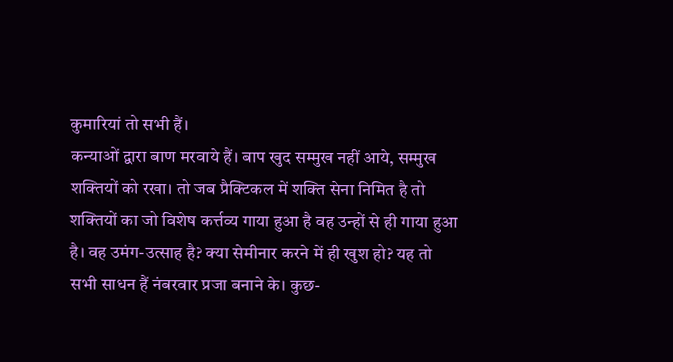कुमारियां तो सभी हैं।
कन्याओं द्वारा बाण मरवाये हैं। बाप खुद सम्मुख नहीं आये, सम्मुख शक्तियों को रखा। तो जब प्रैक्टिकल में शक्ति सेना निमित है तो शक्तियों का जो विशेष कर्त्तव्य गाया हुआ है वह उन्हों से ही गाया हुआ है। वह उमंग-उत्साह है? क्या सेमीनार करने में ही खुश हो? यह तो सभी साधन हैं नंबरवार प्रजा बनाने के। कुछ-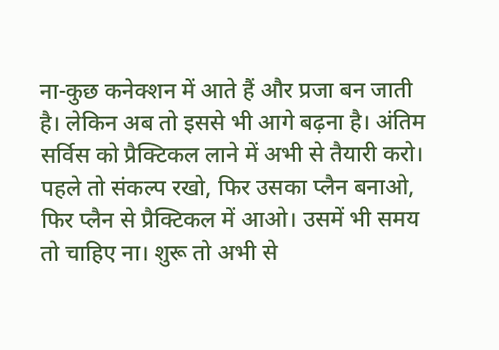ना-कुछ कनेक्शन में आते हैं और प्रजा बन जाती है। लेकिन अब तो इससे भी आगे बढ़ना है। अंतिम सर्विस को प्रैक्टिकल लाने में अभी से तैयारी करो। पहले तो संकल्प रखो, फिर उसका प्लैन बनाओ, फिर प्लैन से प्रैक्टिकल में आओ। उसमें भी समय तो चाहिए ना। शुरू तो अभी से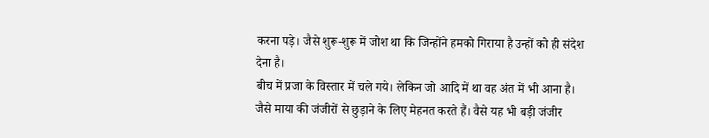करना पड़े। जैसे शुरू-शुरू में जोश था कि जिन्होंने हमको गिराया है उन्हों को ही संदेश देना है।
बीच में प्रजा के विस्तार में चले गये। लेकिन जो आदि में था वह अंत में भी आना है। जैसे माया की जंजीरों से छुड़ाने के लिए मेहनत करते हैं। वैसे यह भी बड़ी जंजीर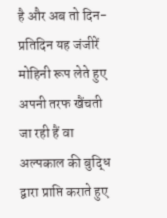है और अब तो दिन-प्रतिदिन यह जंजीरें मोहिनी रूप लेते हुए अपनी तरफ खैंचती जा रही हैं वा अल्पकाल की बुद्धि द्वारा प्राप्ति कराते हुए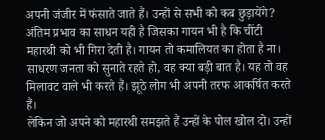अपनी जंजीर में फंसाते जाते हैं। उन्हों से सभी को कब छुड़ायेंगे? अंतिम प्रभाव का साधन यही है जिसका गायन भी है कि चींटी महारथी को भी गिरा देती है। गायन तो कमालियत का होता है ना। साधरण जनता को सुनाते रहते हो, वह क्या बड़ी बात है। यह तो वह मिलावट वाले भी करते हैं। झूठे लोग भी अपनी तरफ आकर्षित करते हैं।
लेकिन जो अपने को महारथी समझते हैं उन्हों के पोल खोल दो। उन्हों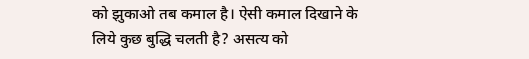को झुकाओ तब कमाल है। ऐसी कमाल दिखाने के लिये कुछ बुद्धि चलती है? असत्य को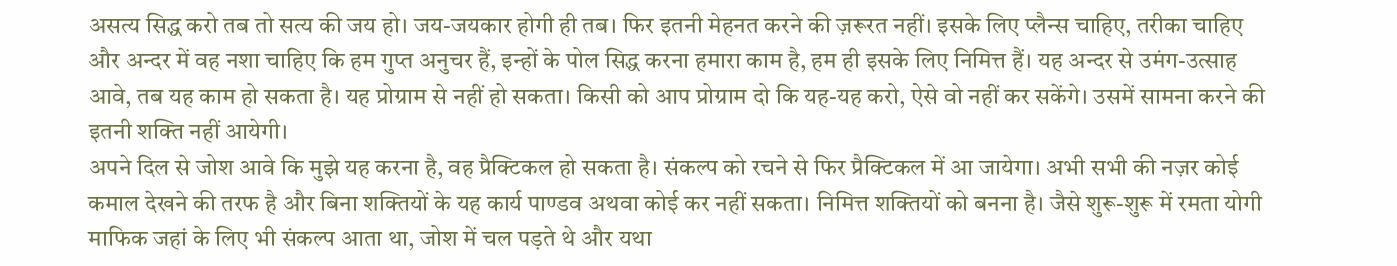असत्य सिद्ध करो तब तो सत्य की जय हो। जय-जयकार होगी ही तब। फिर इतनी मेहनत करने की ज़रूरत नहीं। इसके लिए प्लैन्स चाहिए, तरीका चाहिए और अन्दर में वह नशा चाहिए कि हम गुप्त अनुचर हैं, इन्हों के पोल सिद्ध करना हमारा काम है, हम ही इसके लिए निमित्त हैं। यह अन्दर से उमंग-उत्साह आवे, तब यह काम हो सकता है। यह प्रोग्राम से नहीं हो सकता। किसी को आप प्रोग्राम दो कि यह-यह करो, ऐसे वो नहीं कर सकेंगे। उसमें सामना करने की इतनी शक्ति नहीं आयेगी।
अपने दिल से जोश आवे कि मुझे यह करना है, वह प्रैक्टिकल हो सकता है। संकल्प को रचने से फिर प्रैक्टिकल में आ जायेगा। अभी सभी की नज़र कोई कमाल देखने की तरफ है और बिना शक्तियों के यह कार्य पाण्डव अथवा कोई कर नहीं सकता। निमित्त शक्तियों को बनना है। जैसे शुरू-शुरू में रमता योगी माफिक जहां के लिए भी संकल्प आता था, जोश में चल पड़ते थे और यथा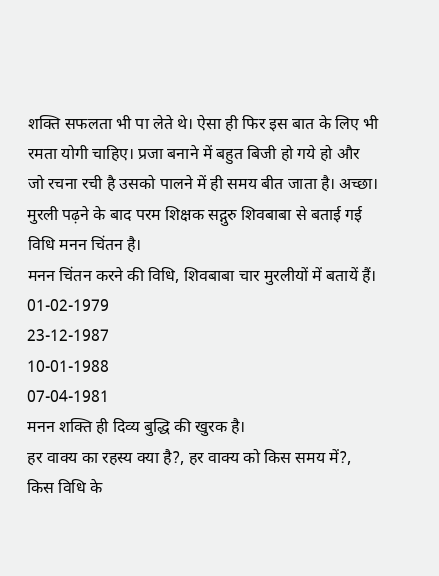शक्ति सफलता भी पा लेते थे। ऐसा ही फिर इस बात के लिए भी रमता योगी चाहिए। प्रजा बनाने में बहुत बिजी हो गये हो और जो रचना रची है उसको पालने में ही समय बीत जाता है। अच्छा।
मुरली पढ़ने के बाद परम शिक्षक सद्गुरु शिवबाबा से बताई गई विधि मनन चिंतन है।
मनन चिंतन करने की विधि, शिवबाबा चार मुरलीयों में बतायें हैं।
01-02-1979
23-12-1987
10-01-1988
07-04-1981
मनन शक्ति ही दिव्य बुद्धि की खुरक है।
हर वाक्य का रहस्य क्या है?, हर वाक्य को किस समय में?, किस विधि के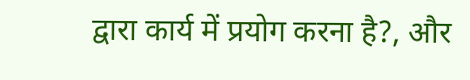द्वारा कार्य में प्रयोग करना है?, और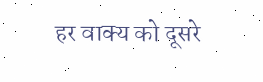हर वाक्य को दूसरे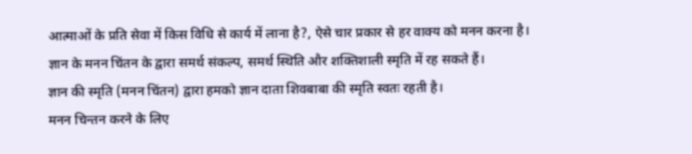आत्माओं के प्रति सेवा में किस विधि से कार्य में लाना है?, ऐसे चार प्रकार से हर वाक्य को मनन करना है।
ज्ञान के मनन चिंतन के द्वारा समर्थ संकल्प, समर्थ स्थिति और शक्तिशाली स्मृति में रह सकते हैं।
ज्ञान की स्मृति (मनन चिंतन) द्वारा हमको ज्ञान दाता शिवबाबा की स्मृति स्वतः रहती है।
मनन चिन्तन करने के लिए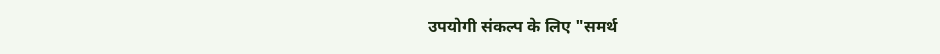उपयोगी संकल्प के लिए "समर्थ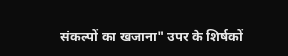संकल्पों का खजाना" उपर के शिर्षकों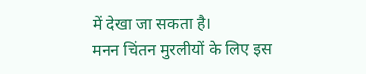में देखा जा सकता है।
मनन चिंतन मुरलीयों के लिए इस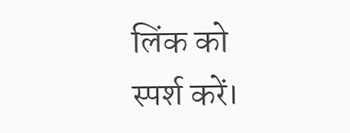लिंक को स्पर्श करें।